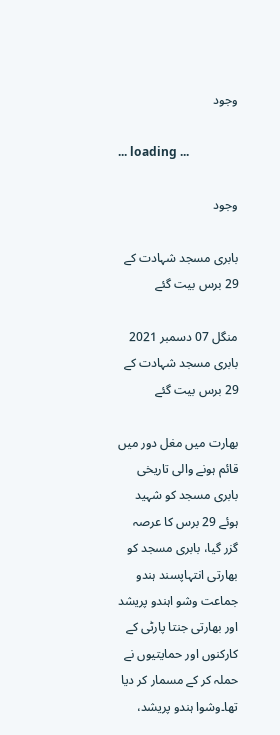وجود

... loading ...

وجود

بابری مسجد شہادت کے 29 برس بیت گئے

منگل 07 دسمبر 2021 بابری مسجد شہادت کے 29 برس بیت گئے

بھارت میں مغل دور میں قائم ہونے والی تاریخی بابری مسجد کو شہید ہوئے 29 برس کا عرصہ گزر گیا، بابری مسجد کو بھارتی انتہاپسند ہندو جماعت وشو اہندو پریشد اور بھارتی جنتا پارٹی کے کارکنوں اور حمایتیوں نے حملہ کر کے مسمار کر دیا تھا۔وشوا ہندو پریشد،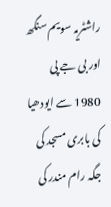راشٹریہ سویم سنگھ اور بی جے پی 1980 سے ایودھیا کی بابری مسجد کی جگہ رام مندر کی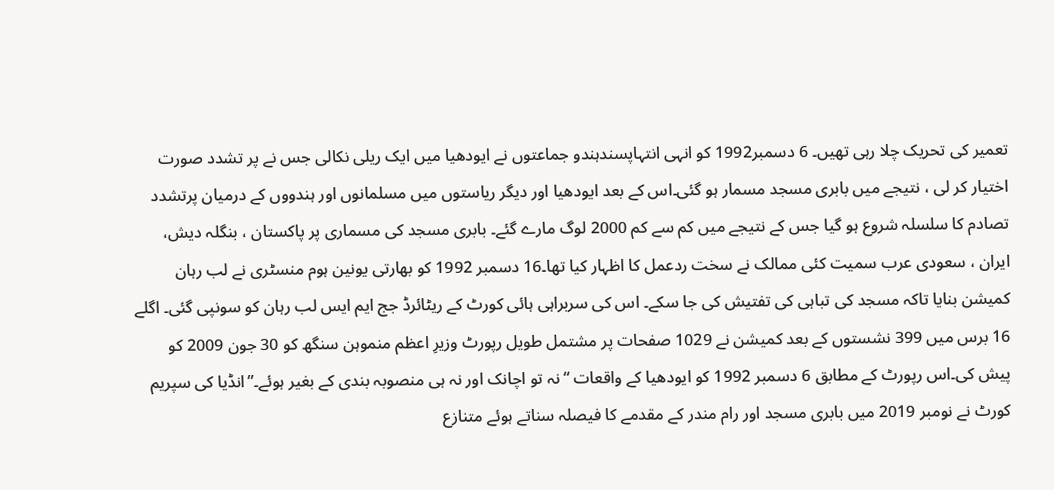تعمیر کی تحریک چلا رہی تھیں۔ 6 دسمبر1992 کو انہی انتہاپسندہندو جماعتوں نے ایودھیا میں ایک ریلی نکالی جس نے پر تشدد صورت اختیار کر لی ، نتیجے میں بابری مسجد مسمار ہو گئی۔اس کے بعد ایودھیا اور دیگر ریاستوں میں مسلمانوں اور ہندووں کے درمیان پرتشدد تصادم کا سلسلہ شروع ہو گیا جس کے نتیجے میں کم سے کم 2000 لوگ مارے گئے۔ بابری مسجد کی مسماری پر پاکستان ، بنگلہ دیش، ایران ، سعودی عرب سمیت کئی ممالک نے سخت ردعمل کا اظہار کیا تھا۔16 دسمبر 1992 کو بھارتی یونین ہوم منسٹری نے لب رہان کمیشن بنایا تاکہ مسجد کی تباہی کی تفتیش کی جا سکے۔ اس کی سربراہی ہائی کورٹ کے ریٹائرڈ جج ایم ایس لب رہان کو سونپی گئی۔ اگلے 16 برس میں 399 نشستوں کے بعد کمیشن نے 1029 صفحات پر مشتمل طویل رپورٹ وزیرِ اعظم منموہن سنگھ کو 30 جون 2009 کو پیش کی۔اس رپورٹ کے مطابق 6 دسمبر 1992 کو ایودھیا کے واقعات “نہ تو اچانک اور نہ ہی منصوبہ بندی کے بغیر ہوئے۔”انڈیا کی سپریم کورٹ نے نومبر 2019 میں بابری مسجد اور رام مندر کے مقدمے کا فیصلہ سناتے ہوئے متنازع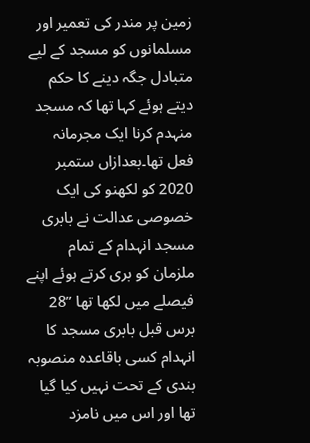زمین پر مندر کی تعمیر اور مسلمانوں کو مسجد کے لیے متبادل جگہ دینے کا حکم دیتے ہوئے کہا تھا کہ مسجد منہدم کرنا ایک مجرمانہ فعل تھا۔بعدازاں ستمبر 2020 کو لکھنو کی ایک خصوصی عدالت نے بابری مسجد انہدام کے تمام ملزمان کو بری کرتے ہوئے اپنے فیصلے میں لکھا تھا ”28 برس قبل بابری مسجد کا انہدام کسی باقاعدہ منصوبہ بندی کے تحت نہیں کیا گیا تھا اور اس میں نامزد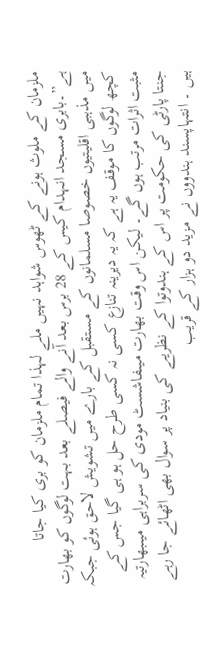ملزمان کے ملوث ہونے کے ٹھوس شواہد نہیں ملے لہذا تمام ملزمان کو بری کیا جاتا ہے”۔بابری مسجد انہدام کیس کے 28 برس بعد آنے والے فیصلے بعد بہت لوگوں کو بھارت میں مذہبی اقلیتیوں خصوصا مسلمانوں کے مستقبل کے بارے میں تشویش لاحق ہوئی جبکہ کچھ لوگوں کا موقف یہ ہے کہ یہ دیرینہ تنازع کسی نہ کسی طرح حل ہو ہی گیا جس کے مثبت اثرات مرتب ہوں گے۔ لیکن اس وقت بھارت میںفاشسٹ مودی کی سربراہی میںبھارتیہ جنتا پارٹی کی حکومت پر اس کے ہندوتوا کے نظریے کی بنیاد پر سوال بھی اٹھائے جا رہے ہیں ۔ انتہاپسند ہندووں نے مزید دو ہزار کے قریب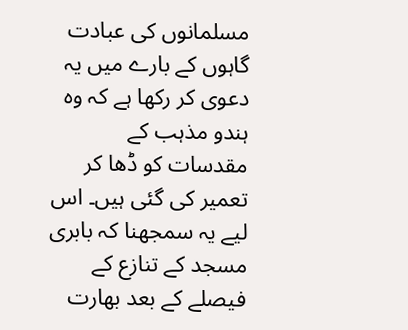مسلمانوں کی عبادت گاہوں کے بارے میں یہ دعوی کر رکھا ہے کہ وہ ہندو مذہب کے مقدسات کو ڈھا کر تعمیر کی گئی ہیں۔ اس لیے یہ سمجھنا کہ بابری مسجد کے تنازع کے فیصلے کے بعد بھارت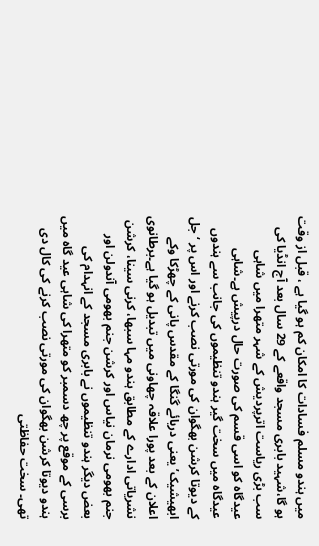میں ہندو مسلم فسادات کا امکان کم ہو گیا ہے ، قبل از وقت ہو گا،شہید بابری مسجد واقعے کے 29 سال بعد آج انڈیا کی سب بڑی ریاست اترپردیش کے شہر متھرا میں شاہی عیدگاہ کو اسی قسم کی صورت حال درپیش ہے۔شاہی عیدگاہ میں سخت گیر ہندو تنظیموں کی جانب سے ہندوں کے دیوتا کرشن بھگوان کی مورتی نصب کرنے اور اس پر ‘جل ابھیشیک’ یعنی دریائے گنگا کے مقدس پانی کے چھڑکا وکے اعلان کے بعد پورا علاقہ چھاونی میں تبدیل ہو گیا ہے۔برطانوی نشریاتی ادارے کے مطابق ہندو مہا سبھا، کرنی سینا، کرشن جنم بھومی نرمان نیاس اور کرشن جنم بھومی آندولن اور بعض دیگر ہندو تنظیموں نے بابری مسجد کے انہدام کی برسی کے موقع پر چھ دسمبر کو متھرا کی شاہی عید گاہ میں ہندو دیوتا کرشن بھگوان کی مورتی نصب کرنے کی کال دی تھی۔ سخت حفاظتی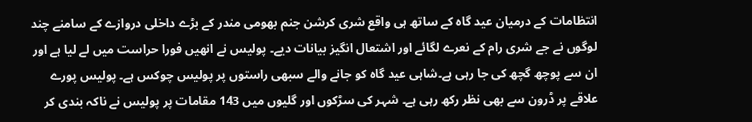انتظامات کے درمیان عید گاہ کے ساتھ ہی واقع شری کرشن جنم بھومی مندر کے بڑے داخلی دروازے کے سامنے چند لوگوں نے جے شری رام کے نعرے لگائے اور اشتعال انگیز بیانات دیے۔ پولیس نے انھیں فورا حراست میں لے لیا ہے اور ان سے پوچھ گچھ کی جا رہی ہے۔شاہی عید گاہ کو جانے والے سبھی راستوں پر پولیس چوکس ہے۔ پولیس پورے علاقے پر ڈرون سے بھی نظر رکھ رہی ہے۔ شہر کی سڑکوں اور گلیوں میں 143 مقامات پر پولیس نے ناکہ بندی کر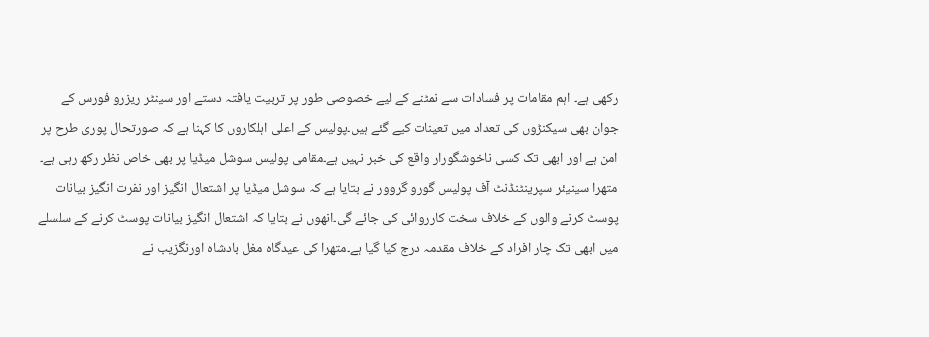رکھی ہے۔ اہم مقامات پر فسادات سے نمٹنے کے لیے خصوصی طور پر تربیت یافتہ دستے اور سینٹر ریزرو فورس کے جوان بھی سیکنڑوں کی تعداد میں تعینات کیے گئے ہیں۔پولیس کے اعلی اہلکاروں کا کہنا ہے کہ صورتحال پوری طرح پر امن ہے اور ابھی تک کسی ناخوشگورار واقع کی خبر نہیں ہے۔مقامی پولیس سوشل میڈیا پر بھی خاص نظر رکھ رہی ہے۔ متھرا سینیئر سپرینٹنڈنٹ آف پولیس گورو گروور نے بتایا ہے کہ سوشل میڈیا پر اشتعال انگیز اور نفرت انگیز بیانات پوسٹ کرنے والوں کے خلاف سخت کارروائی کی جائے گی۔انھوں نے بتایا کہ اشتعال انگیز بیانات پوسٹ کرنے کے سلسلے میں ابھی تک چار افراد کے خلاف مقدمہ درج کیا گیا ہے۔متھرا کی عیدگاہ مغل بادشاہ اورنگزیب نے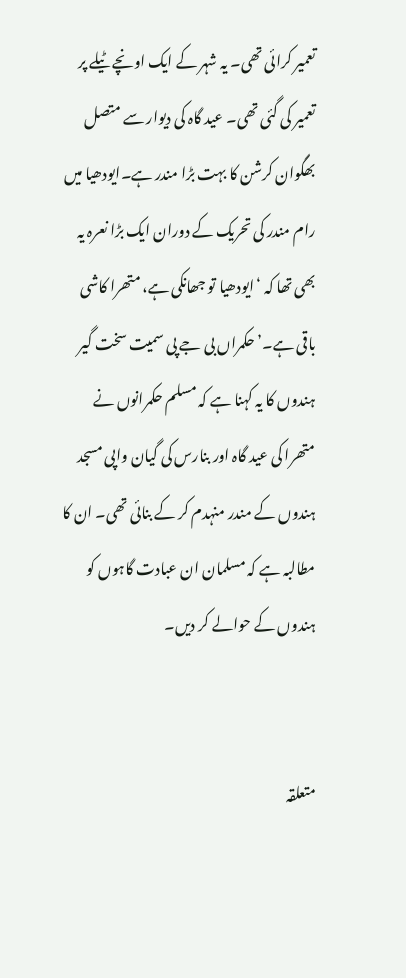تعمیر کرائی تھی۔ یہ شہر کے ایک اونچے ٹیلے پر تعمیر کی گئی تھی۔ عید گاہ کی دیوار سے متصل بھگوان کرشن کا بہت بڑا مندر ہے۔ایودھیا میں رام مندر کی تحریک کے دوران ایک بڑا نعرہ یہ بھی تھا کہ ‘ایودھیا تو جھانکی ہے، متھرا کاشی باقی ہے۔’حکمراں بی جے پی سمیت سخت گیر ہندوں کا یہ کہنا ہے کہ مسلم حکمرانوں نے متھرا کی عید گاہ اور بنارس کی گیان واپی مسجد ہندوں کے مندر منہدم کر کے بنائی تھی۔ ان کا مطالبہ ہے کہ مسلمان ان عبادت گاہوں کو ہندوں کے حوالے کر دیں۔


متعلقہ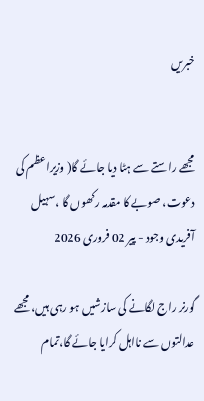خبریں


مجھے راستے سے ہٹا دیا جائے گا( وزیراعظم کی دعوت، صوبے کا مقدمہ رکھوں گا ،سہیل آفریدی وجود - پیر 02 فروری 2026

گورنر راج لگانے کی سازشیں ہو رہی ہیں، مجھے عدالتوں سے نااہل کرایا جائے گا،تمام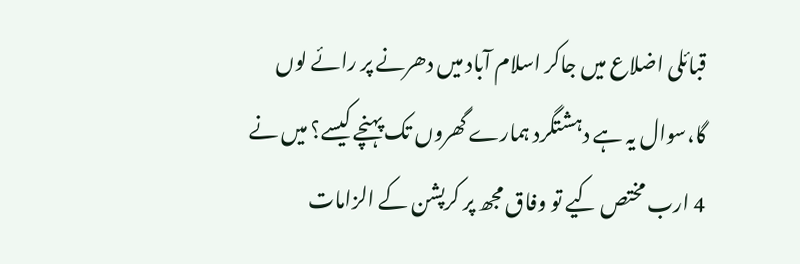قبائلی اضلاع میں جاکر اسلام آباد میں دھرنے پر رائے لوں گا،سوال یہ ہے دہشتگرد ہمارے گھروں تک پہنچے کیسے؟ میں نے 4 ارب مختص کیے تو وفاق مجھ پر کرپشن کے الزامات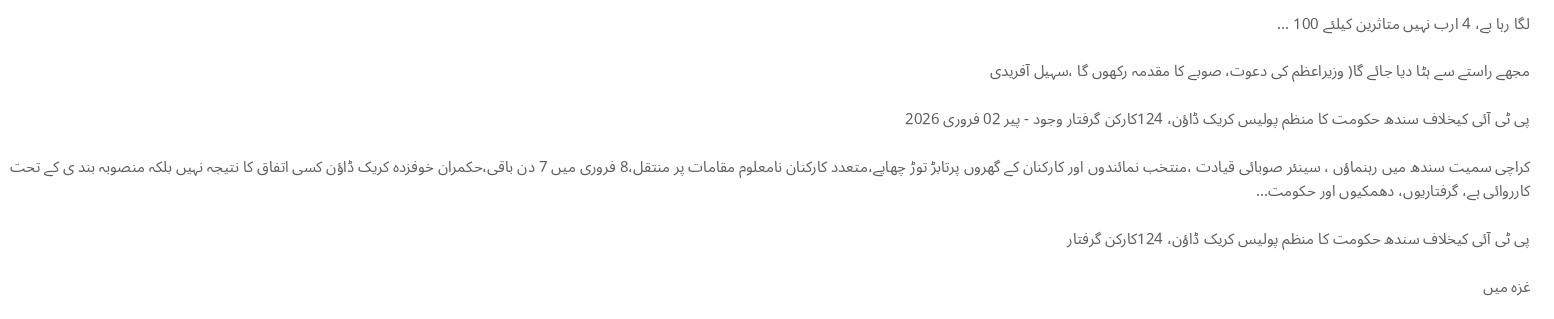لگا رہا ہے، 4 ارب نہیں متاثرین کیلئے 100 ...

مجھے راستے سے ہٹا دیا جائے گا( وزیراعظم کی دعوت، صوبے کا مقدمہ رکھوں گا ،سہیل آفریدی

پی ٹی آئی کیخلاف سندھ حکومت کا منظم پولیس کریک ڈاؤن، 124کارکن گرفتار وجود - پیر 02 فروری 2026

کراچی سمیت سندھ میں رہنماؤں ، سینئر صوبائی قیادت ،منتخب نمائندوں اور کارکنان کے گھروں پرتابڑ توڑ چھاپے،متعدد کارکنان نامعلوم مقامات پر منتقل،8 فروری میں 7 دن باقی،حکمران خوفزدہ کریک ڈاؤن کسی اتفاق کا نتیجہ نہیں بلکہ منصوبہ بند ی کے تحت کارروائی ہے، گرفتاریوں، دھمکیوں اور حکومت...

پی ٹی آئی کیخلاف سندھ حکومت کا منظم پولیس کریک ڈاؤن، 124کارکن گرفتار

غزہ میں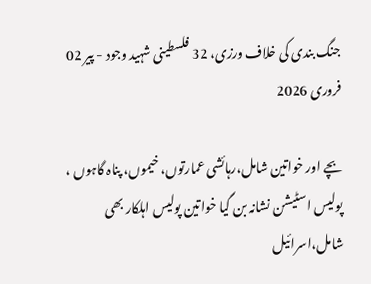جنگ بندی کی خلاف ورزی، 32 فلسطینی شہید وجود - پیر 02 فروری 2026

بچے اور خواتین شامل،رہائشی عمارتوں، خیموں، پناہ گاہوں ، پولیس اسٹیشن نشانہ بن گیا خواتین پولیس اہلکار بھی شامل،اسرائیل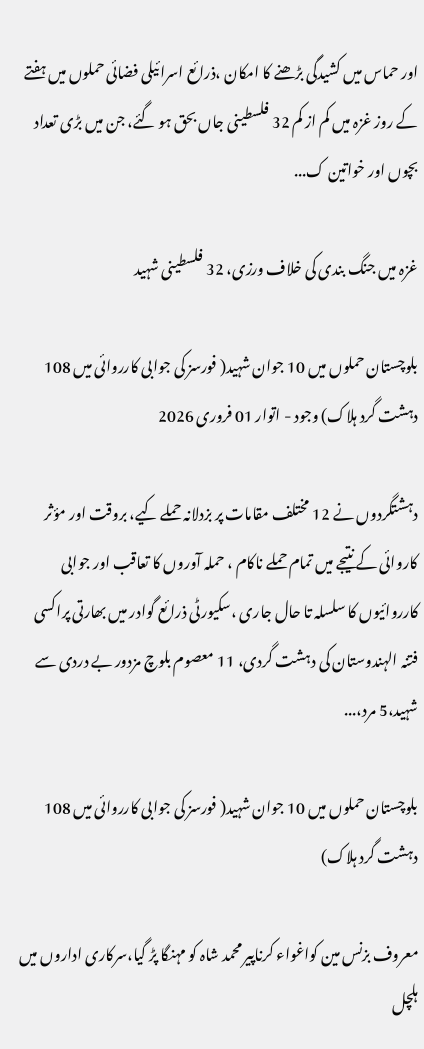اور حماس میں کشیدگی بڑھنے کا امکان ،ذرائع اسرائیلی فضائی حملوں میں ہفتے کے روز غزہ میں کم از کم 32 فلسطینی جاں بحق ہو گئے، جن میں بڑی تعداد بچوں اور خواتین ک...

غزہ میں جنگ بندی کی خلاف ورزی، 32 فلسطینی شہید

بلوچستان حملوں میں 10 جوان شہید( فورسز کی جوابی کارروائی میں 108 دہشت گرد ہلاک) وجود - اتوار 01 فروری 2026

دہشتگردوں نے 12 مختلف مقامات پر بزدلانہ حملے کیے، بروقت اور مؤثر کاروائی کے نتیجے میں تمام حملے ناکام ، حملہ آوروں کا تعاقب اور جوابی کارروائیوں کا سلسلہ تا حال جاری ،سکیورٹی ذرائع گوادر میں بھارتی پراکسی فتنہ الہندوستان کی دہشت گردی، 11 معصوم بلوچ مزدور بے دردی سے شہید،5 مرد،...

بلوچستان حملوں میں 10 جوان شہید( فورسز کی جوابی کارروائی میں 108 دہشت گرد ہلاک)

معروف بزنس مین کواغواء کرناپیر محمد شاہ کو مہنگا پڑ گیا،سرکاری اداروں میں ہلچل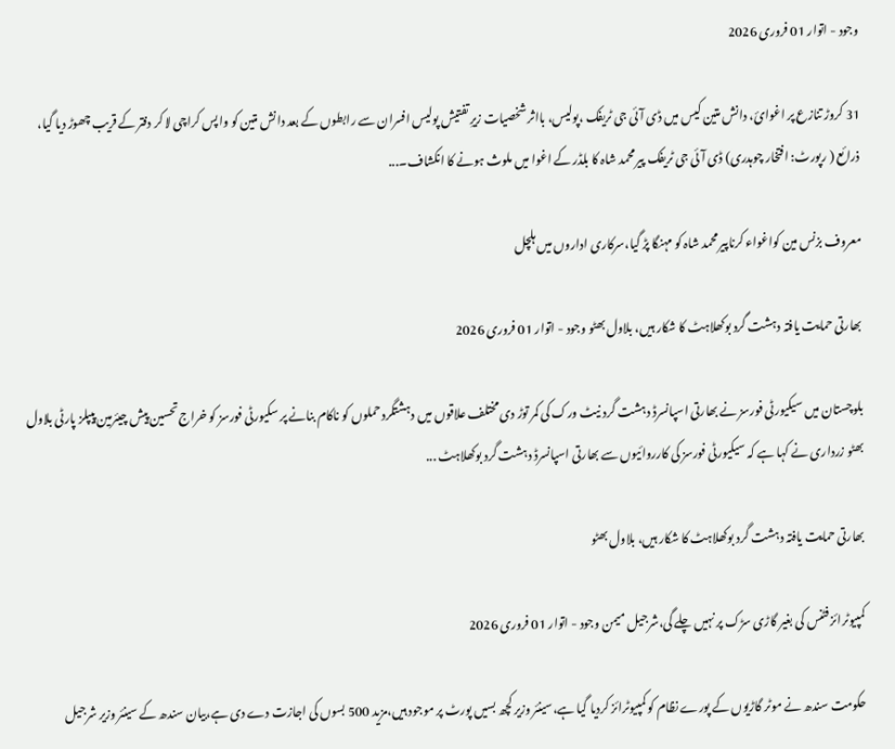وجود - اتوار 01 فروری 2026

31 کروڑ تنازع پر اغوائ، دانش متین کیس میں ڈی آئی جی ٹریفک ،پولیس، بااثر شخصیات زیرِ تفتیش پولیس افسران سے رابطوں کے بعد دانش متین کو واپس کراچی لا کر دفتر کے قریب چھوڑ دیا گیا، ذرائع ( رپورٹ: افتخار چوہدری) ڈی آئی جی ٹریفک پیر محمد شاہ کا بلڈر کے اغوا میں ملوث ہونے کا انکشاف۔...

معروف بزنس مین کواغواء کرناپیر محمد شاہ کو مہنگا پڑ گیا،سرکاری اداروں میں ہلچل

بھارتی حمایت یافتہ دہشت گرد بوکھلاہٹ کا شکار ہیں، بلاول بھٹو وجود - اتوار 01 فروری 2026

بلوچستان میں سیکیورٹی فورسز نے بھارتی اسپانسرڈ دہشت گرد نیٹ ورک کی کمر توڑ دی مختلف علاقوں میں دہشتگرد حملوں کو ناکام بنانے پر سکیورٹی فورسز کو خراج تحسین پیش چیئرمین پیپلز پارٹی بلاول بھٹو زرداری نے کہا ہے کہ سیکیورٹی فورسز کی کارروائیوں سے بھارتی اسپانسرڈ دہشت گرد بوکھلاہٹ ...

بھارتی حمایت یافتہ دہشت گرد بوکھلاہٹ کا شکار ہیں، بلاول بھٹو

کمپیوٹرائز فٹنس کی بغیر گاڑی سڑک پر نہیں چلے گی،شرجیل میمن وجود - اتوار 01 فروری 2026

حکومت سندھ نے موٹر گاڑیوں کے پورے نظام کو کمپیوٹرائز کردیا گیا ہے،سینئر وزیر کچھ بسیں پورٹ پر موجود ہیں،مزید 500 بسوں کی اجازت دے دی ہے،بیان سندھ کے سینئر وزیر شرجیل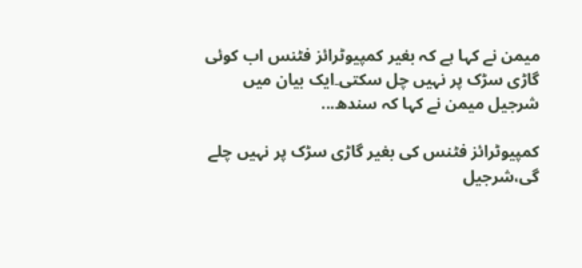میمن نے کہا ہے کہ بغیر کمپیوٹرائز فٹنس اب کوئی گاڑی سڑک پر نہیں چل سکتی۔ایک بیان میں شرجیل میمن نے کہا کہ سندھ...

کمپیوٹرائز فٹنس کی بغیر گاڑی سڑک پر نہیں چلے گی،شرجیل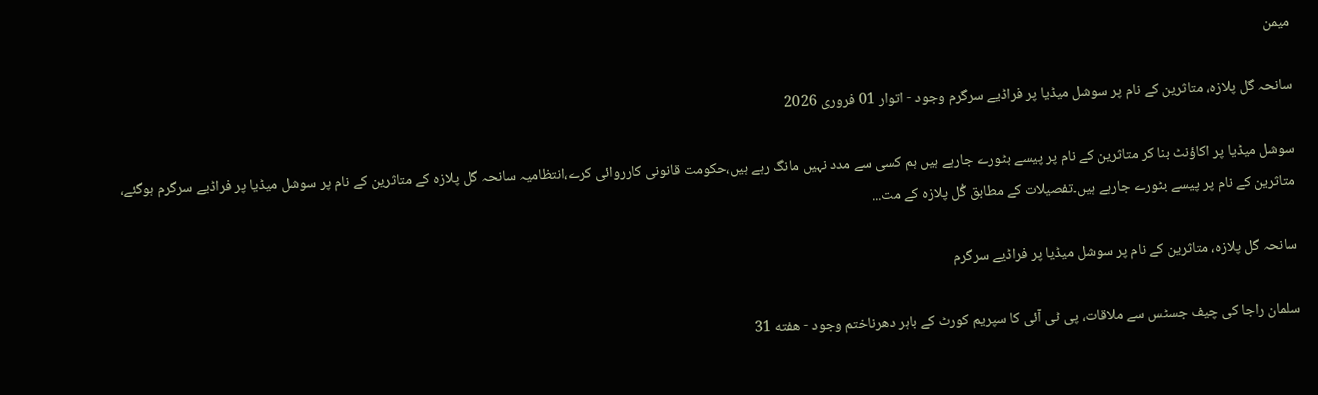میمن

سانحہ گل پلازہ، متاثرین کے نام پر سوشل میڈیا پر فراڈیے سرگرم وجود - اتوار 01 فروری 2026

سوشل میڈیا پر اکاؤنٹ بنا کر متاثرین کے نام پر پیسے بٹورے جارہے ہیں ہم کسی سے مدد نہیں مانگ رہے ہیں،حکومت قانونی کارروائی کرے،انتظامیہ سانحہ گل پلازہ کے متاثرین کے نام پر سوشل میڈیا پر فراڈیے سرگرم ہوگئے، متاثرین کے نام پر پیسے بٹورے جارہے ہیں۔تفصیلات کے مطابق گُل پلازہ کے مت...

سانحہ گل پلازہ، متاثرین کے نام پر سوشل میڈیا پر فراڈیے سرگرم

سلمان راجا کی چیف جسٹس سے ملاقات، پی ٹی آئی کا سپریم کورٹ کے باہر دھرناختم وجود - هفته 31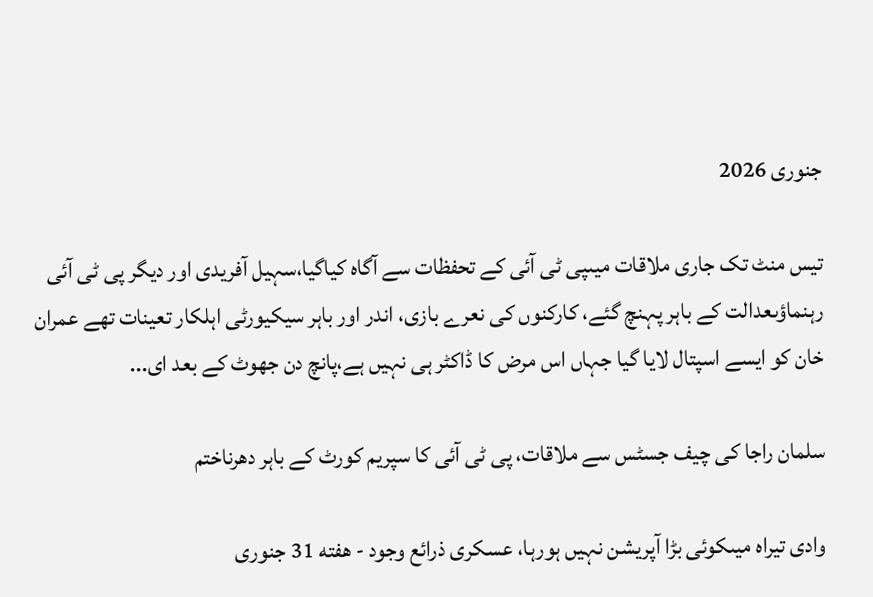جنوری 2026

تیس منٹ تک جاری ملاقات میںپی ٹی آئی کے تحفظات سے آگاہ کیاگیا،سہیل آفریدی اور دیگر پی ٹی آئی رہنماؤںعدالت کے باہر پہنچ گئے، کارکنوں کی نعرے بازی، اندر اور باہر سیکیورٹی اہلکار تعینات تھے عمران خان کو ایسے اسپتال لایا گیا جہاں اس مرض کا ڈاکٹر ہی نہیں ہے،پانچ دن جھوٹ کے بعد ای...

سلمان راجا کی چیف جسٹس سے ملاقات، پی ٹی آئی کا سپریم کورٹ کے باہر دھرناختم

وادی تیراہ میںکوئی بڑا آپریشن نہیں ہورہا، عسکری ذرائع وجود - هفته 31 جنوری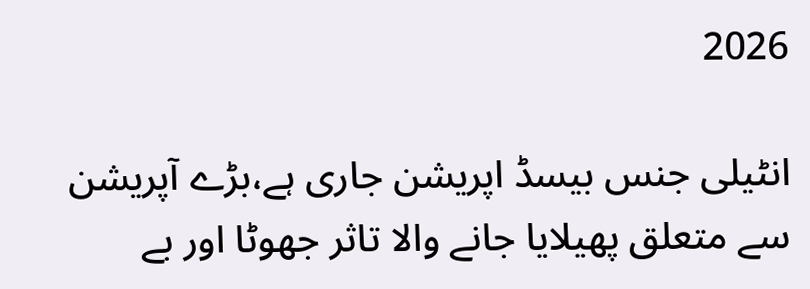2026

انٹیلی جنس بیسڈ اپریشن جاری ہے،بڑے آپریشن سے متعلق پھیلایا جانے والا تاثر جھوٹا اور بے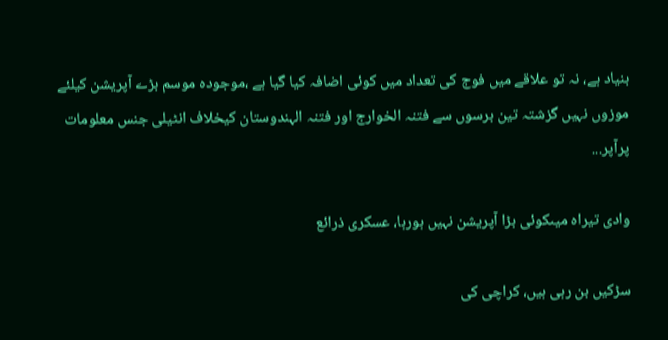بنیاد ہے، نہ تو علاقے میں فوج کی تعداد میں کوئی اضافہ کیا گیا ہے ،موجودہ موسم بڑے آپریشن کیلئے موزوں نہیں گزشتہ تین برسوں سے فتنہ الخوارج اور فتنہ الہندوستان کیخلاف انٹیلی جنس معلومات پرآپر...

وادی تیراہ میںکوئی بڑا آپریشن نہیں ہورہا، عسکری ذرائع

سڑکیں بن رہی ہیں، کراچی کی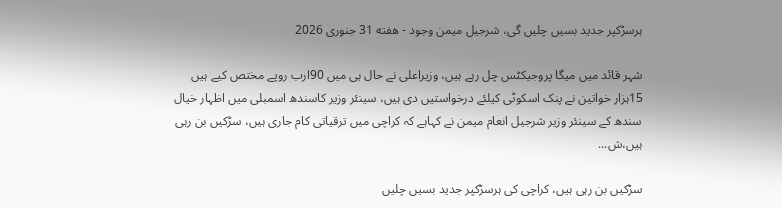ہرسڑکپر جدید بسیں چلیں گی، شرجیل میمن وجود - هفته 31 جنوری 2026

شہر قائد میں میگا پروجیکٹس چل رہے ہیں، وزیراعلی نے حال ہی میں 90ارب روپے مختص کیے ہیں 15ہزار خواتین نے پنک اسکوٹی کیلئے درخواستیں دی ہیں، سینئر وزیر کاسندھ اسمبلی میں اظہار خیال سندھ کے سینئر وزیر شرجیل انعام میمن نے کہاہے کہ کراچی میں ترقیاتی کام جاری ہیں، سڑکیں بن رہی ہیں،ش...

سڑکیں بن رہی ہیں، کراچی کی ہرسڑکپر جدید بسیں چلیں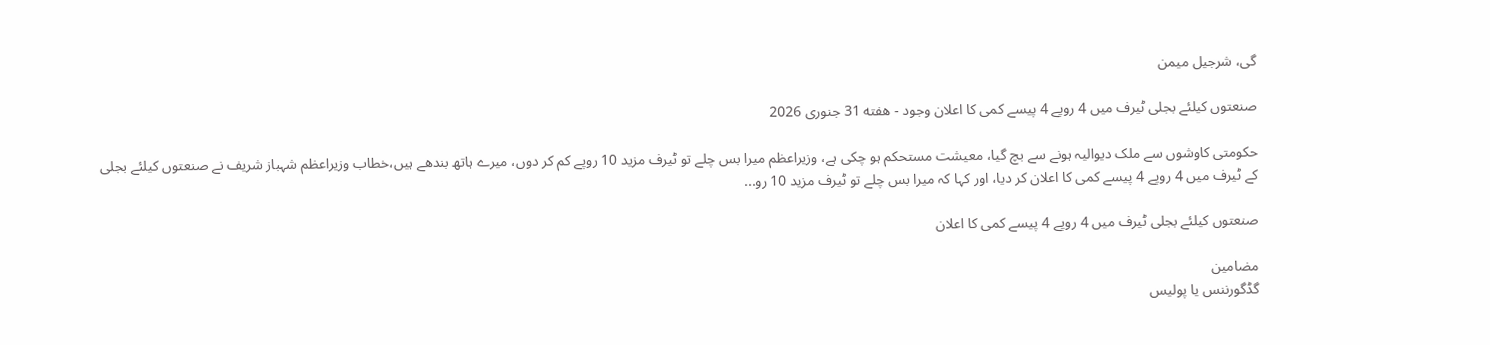گی، شرجیل میمن

صنعتوں کیلئے بجلی ٹیرف میں 4 روپے 4 پیسے کمی کا اعلان وجود - هفته 31 جنوری 2026

حکومتی کاوشوں سے ملک دیوالیہ ہونے سے بچ گیا، معیشت مستحکم ہو چکی ہے، وزیراعظم میرا بس چلے تو ٹیرف مزید 10 روپے کم کر دوں، میرے ہاتھ بندھے ہیں،خطاب وزیراعظم شہباز شریف نے صنعتوں کیلئے بجلی کے ٹیرف میں 4 روپے 4 پیسے کمی کا اعلان کر دیا، اور کہا کہ میرا بس چلے تو ٹیرف مزید 10 رو...

صنعتوں کیلئے بجلی ٹیرف میں 4 روپے 4 پیسے کمی کا اعلان

مضامین
گڈگورننس یا پولیس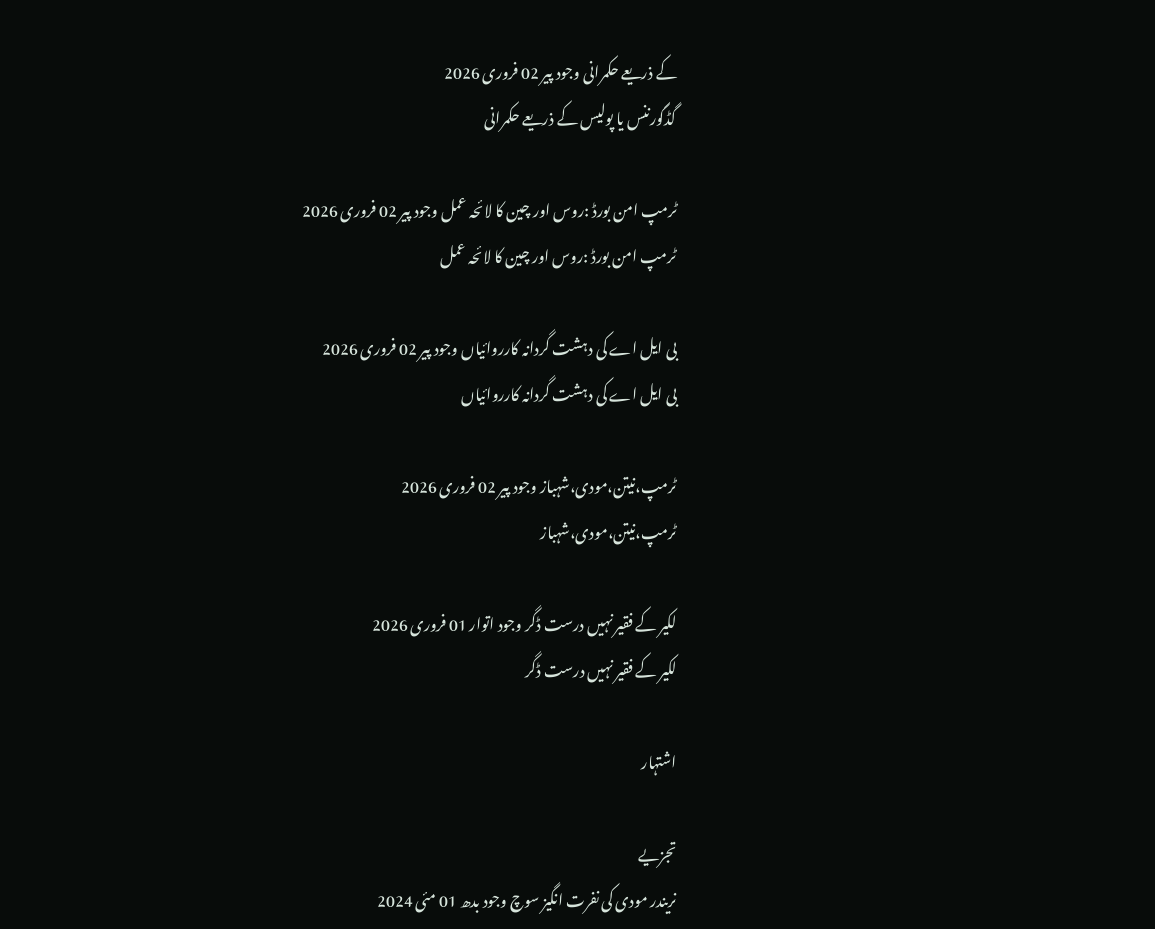کے ذریعے حکمرانی وجود پیر 02 فروری 2026
گڈگورننس یا پولیس کے ذریعے حکمرانی

ٹرمپ امن بورڈ :روس اور چین کا لائحہ عمل وجود پیر 02 فروری 2026
ٹرمپ امن بورڈ :روس اور چین کا لائحہ عمل

بی ایل اے کی دہشت گردانہ کارروائیاں وجود پیر 02 فروری 2026
بی ایل اے کی دہشت گردانہ کارروائیاں

ٹرمپ،نیتن،مودی،شہباز وجود پیر 02 فروری 2026
ٹرمپ،نیتن،مودی،شہباز

لکیر کے فقیر نہیں درست ڈگر وجود اتوار 01 فروری 2026
لکیر کے فقیر نہیں درست ڈگر

اشتہار

تجزیے
نریندر مودی کی نفرت انگیز سوچ وجود بدھ 01 مئی 2024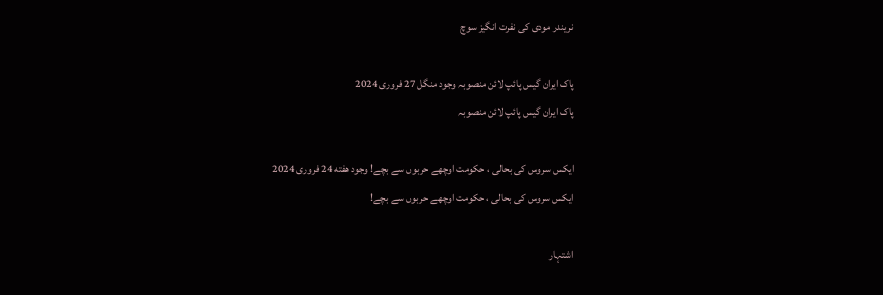نریندر مودی کی نفرت انگیز سوچ

پاک ایران گیس پائپ لائن منصوبہ وجود منگل 27 فروری 2024
پاک ایران گیس پائپ لائن منصوبہ

ایکس سروس کی بحالی ، حکومت اوچھے حربوں سے بچے! وجود هفته 24 فروری 2024
ایکس سروس کی بحالی ، حکومت اوچھے حربوں سے بچے!

اشتہار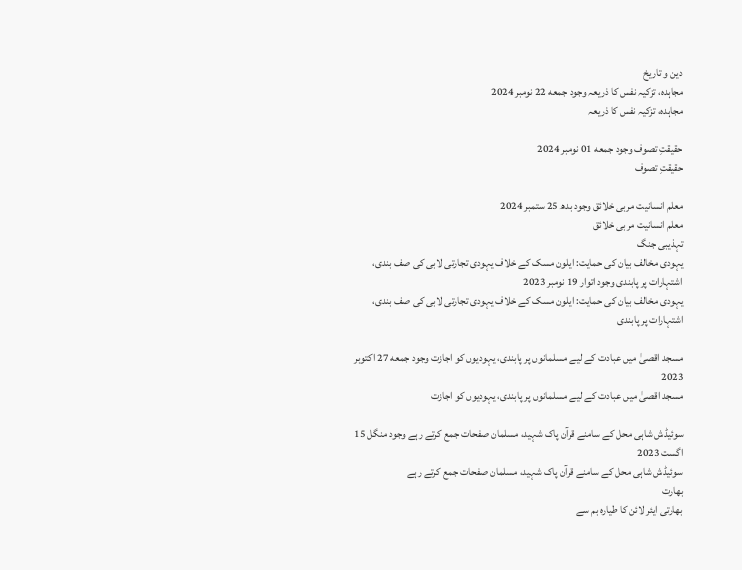دین و تاریخ
مجاہدہ، تزکیہ نفس کا ذریعہ وجود جمعه 22 نومبر 2024
مجاہدہ، تزکیہ نفس کا ذریعہ

حقیقتِ تصوف وجود جمعه 01 نومبر 2024
حقیقتِ تصوف

معلم انسانیت مربی خلائق وجود بدھ 25 ستمبر 2024
معلم انسانیت مربی خلائق
تہذیبی جنگ
یہودی مخالف بیان کی حمایت: ایلون مسک کے خلاف یہودی تجارتی لابی کی صف بندی، اشتہارات پر پابندی وجود اتوار 19 نومبر 2023
یہودی مخالف بیان کی حمایت: ایلون مسک کے خلاف یہودی تجارتی لابی کی صف بندی، اشتہارات پر پابندی

مسجد اقصیٰ میں عبادت کے لیے مسلمانوں پر پابندی، یہودیوں کو اجازت وجود جمعه 27 اکتوبر 2023
مسجد اقصیٰ میں عبادت کے لیے مسلمانوں پر پابندی، یہودیوں کو اجازت

سوئیڈش شاہی محل کے سامنے قرآن پاک شہید، مسلمان صفحات جمع کرتے رہے وجود منگل 15 اگست 2023
سوئیڈش شاہی محل کے سامنے قرآن پاک شہید، مسلمان صفحات جمع کرتے رہے
بھارت
بھارتی ایئر لائن کا طیارہ بم سے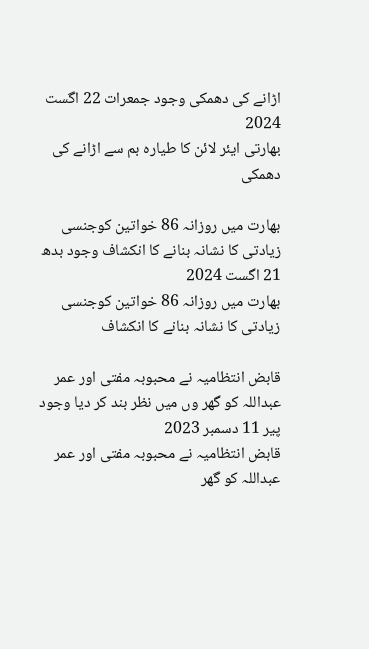اڑانے کی دھمکی وجود جمعرات 22 اگست 2024
بھارتی ایئر لائن کا طیارہ بم سے اڑانے کی دھمکی

بھارت میں روزانہ 86 خواتین کوجنسی زیادتی کا نشانہ بنانے کا انکشاف وجود بدھ 21 اگست 2024
بھارت میں روزانہ 86 خواتین کوجنسی زیادتی کا نشانہ بنانے کا انکشاف

قابض انتظامیہ نے محبوبہ مفتی اور عمر عبداللہ کو گھر وں میں نظر بند کر دیا وجود پیر 11 دسمبر 2023
قابض انتظامیہ نے محبوبہ مفتی اور عمر عبداللہ کو گھر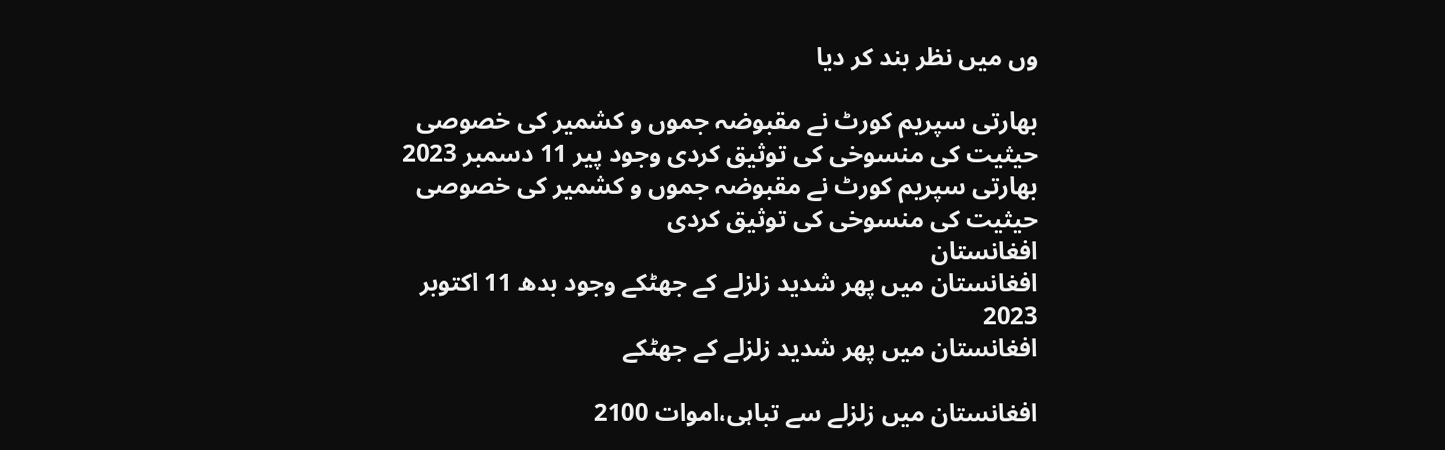وں میں نظر بند کر دیا

بھارتی سپریم کورٹ نے مقبوضہ جموں و کشمیر کی خصوصی حیثیت کی منسوخی کی توثیق کردی وجود پیر 11 دسمبر 2023
بھارتی سپریم کورٹ نے مقبوضہ جموں و کشمیر کی خصوصی حیثیت کی منسوخی کی توثیق کردی
افغانستان
افغانستان میں پھر شدید زلزلے کے جھٹکے وجود بدھ 11 اکتوبر 2023
افغانستان میں پھر شدید زلزلے کے جھٹکے

افغانستان میں زلزلے سے تباہی،اموات 2100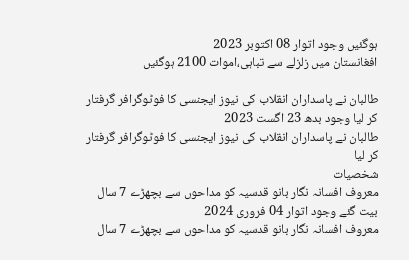ہوگئیں وجود اتوار 08 اکتوبر 2023
افغانستان میں زلزلے سے تباہی،اموات 2100 ہوگئیں

طالبان نے پاسداران انقلاب کی نیوز ایجنسی کا فوٹوگرافر گرفتار کر لیا وجود بدھ 23 اگست 2023
طالبان نے پاسداران انقلاب کی نیوز ایجنسی کا فوٹوگرافر گرفتار کر لیا
شخصیات
معروف افسانہ نگار بانو قدسیہ کو مداحوں سے بچھڑے 7 سال بیت گئے وجود اتوار 04 فروری 2024
معروف افسانہ نگار بانو قدسیہ کو مداحوں سے بچھڑے 7 سال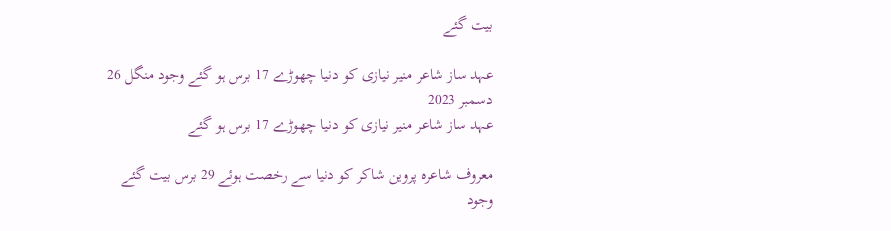بیت گئے

عہد ساز شاعر منیر نیازی کو دنیا چھوڑے 17 برس ہو گئے وجود منگل 26 دسمبر 2023
عہد ساز شاعر منیر نیازی کو دنیا چھوڑے 17 برس ہو گئے

معروف شاعرہ پروین شاکر کو دنیا سے رخصت ہوئے 29 برس بیت گئے وجود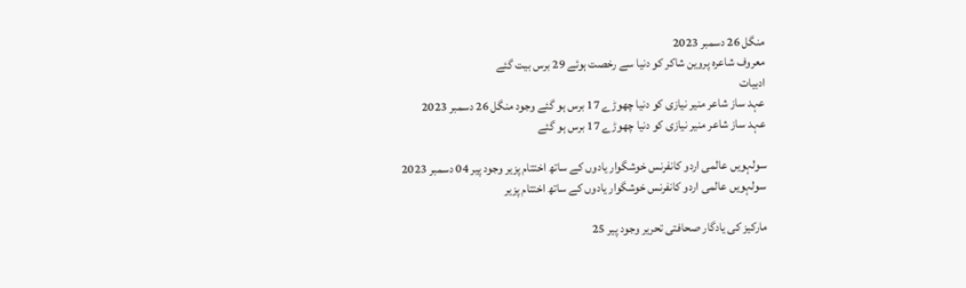منگل 26 دسمبر 2023
معروف شاعرہ پروین شاکر کو دنیا سے رخصت ہوئے 29 برس بیت گئے
ادبیات
عہد ساز شاعر منیر نیازی کو دنیا چھوڑے 17 برس ہو گئے وجود منگل 26 دسمبر 2023
عہد ساز شاعر منیر نیازی کو دنیا چھوڑے 17 برس ہو گئے

سولہویں عالمی اردو کانفرنس خوشگوار یادوں کے ساتھ اختتام پزیر وجود پیر 04 دسمبر 2023
سولہویں عالمی اردو کانفرنس خوشگوار یادوں کے ساتھ اختتام پزیر

مارکیز کی یادگار صحافتی تحریر وجود پیر 25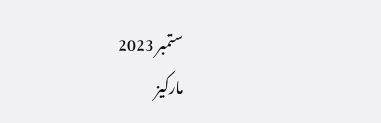ستمبر 2023
مارکیز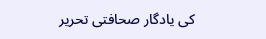کی یادگار صحافتی تحریر